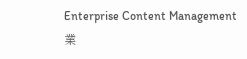Enterprise Content Management
業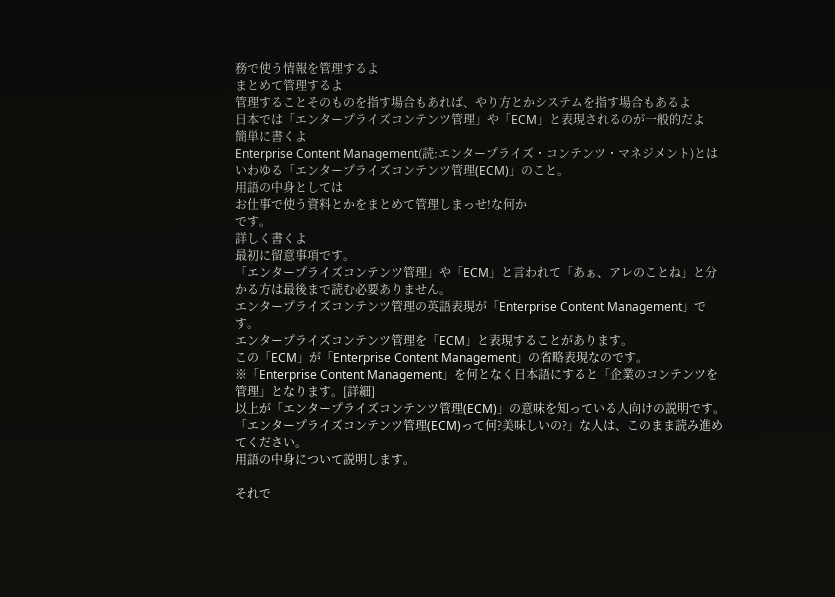務で使う情報を管理するよ
まとめて管理するよ
管理することそのものを指す場合もあれば、やり方とかシステムを指す場合もあるよ
日本では「エンタープライズコンテンツ管理」や「ECM」と表現されるのが一般的だよ
簡単に書くよ
Enterprise Content Management(読:エンタープライズ・コンテンツ・マネジメント)とは
いわゆる「エンタープライズコンテンツ管理(ECM)」のこと。
用語の中身としては
お仕事で使う資料とかをまとめて管理しまっせ!な何か
です。
詳しく書くよ
最初に留意事項です。
「エンタープライズコンテンツ管理」や「ECM」と言われて「あぁ、アレのことね」と分かる方は最後まで読む必要ありません。
エンタープライズコンテンツ管理の英語表現が「Enterprise Content Management」です。
エンタープライズコンテンツ管理を「ECM」と表現することがあります。
この「ECM」が「Enterprise Content Management」の省略表現なのです。
※「Enterprise Content Management」を何となく日本語にすると「企業のコンテンツを管理」となります。[詳細]
以上が「エンタープライズコンテンツ管理(ECM)」の意味を知っている人向けの説明です。
「エンタープライズコンテンツ管理(ECM)って何?美味しいの?」な人は、このまま読み進めてください。
用語の中身について説明します。

それで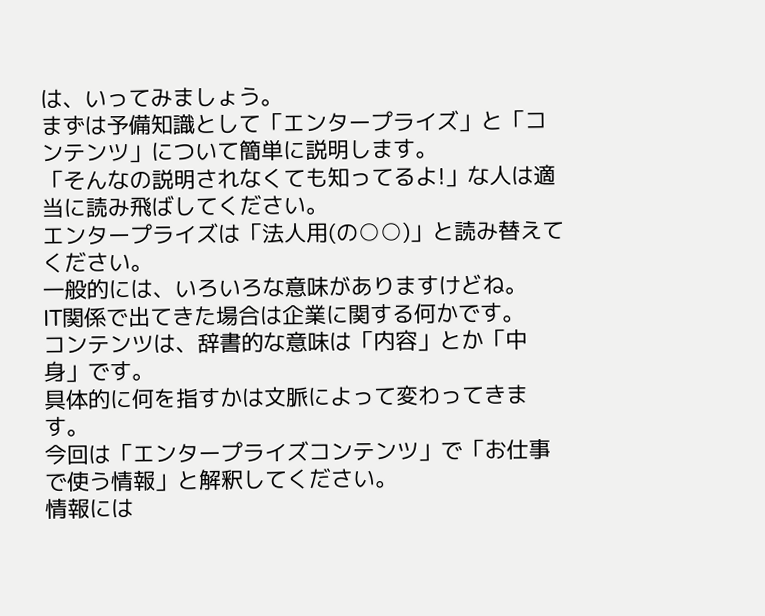は、いってみましょう。
まずは予備知識として「エンタープライズ」と「コンテンツ」について簡単に説明します。
「そんなの説明されなくても知ってるよ!」な人は適当に読み飛ばしてください。
エンタープライズは「法人用(の○○)」と読み替えてください。
一般的には、いろいろな意味がありますけどね。
IT関係で出てきた場合は企業に関する何かです。
コンテンツは、辞書的な意味は「内容」とか「中身」です。
具体的に何を指すかは文脈によって変わってきます。
今回は「エンタープライズコンテンツ」で「お仕事で使う情報」と解釈してください。
情報には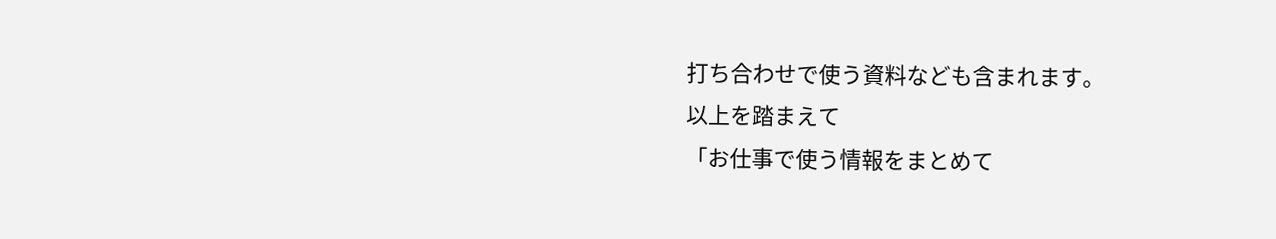打ち合わせで使う資料なども含まれます。
以上を踏まえて
「お仕事で使う情報をまとめて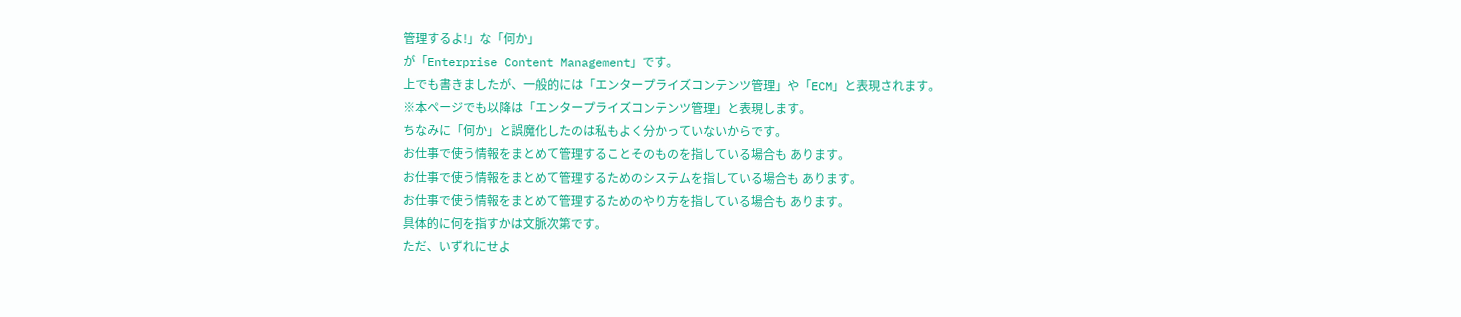管理するよ!」な「何か」
が「Enterprise Content Management」です。
上でも書きましたが、一般的には「エンタープライズコンテンツ管理」や「ECM」と表現されます。
※本ページでも以降は「エンタープライズコンテンツ管理」と表現します。
ちなみに「何か」と誤魔化したのは私もよく分かっていないからです。
お仕事で使う情報をまとめて管理することそのものを指している場合も あります。
お仕事で使う情報をまとめて管理するためのシステムを指している場合も あります。
お仕事で使う情報をまとめて管理するためのやり方を指している場合も あります。
具体的に何を指すかは文脈次第です。
ただ、いずれにせよ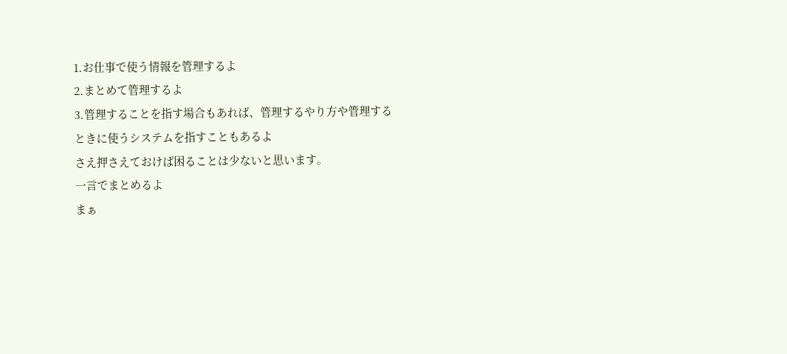1.お仕事で使う情報を管理するよ
2.まとめて管理するよ
3.管理することを指す場合もあれば、管理するやり方や管理するときに使うシステムを指すこともあるよ
さえ押さえておけば困ることは少ないと思います。
一言でまとめるよ
まぁ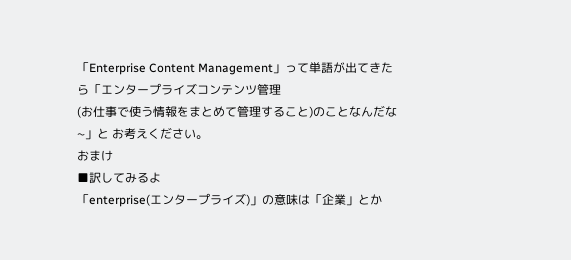「Enterprise Content Management」って単語が出てきたら「エンタープライズコンテンツ管理
(お仕事で使う情報をまとめて管理すること)のことなんだな~」と お考えください。
おまけ
■訳してみるよ
「enterprise(エンタープライズ)」の意味は「企業」とか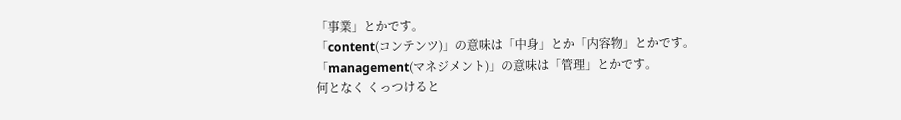「事業」とかです。
「content(コンテンツ)」の意味は「中身」とか「内容物」とかです。
「management(マネジメント)」の意味は「管理」とかです。
何となく くっつけると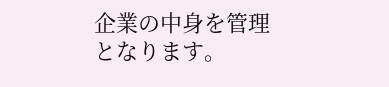企業の中身を管理
となります。